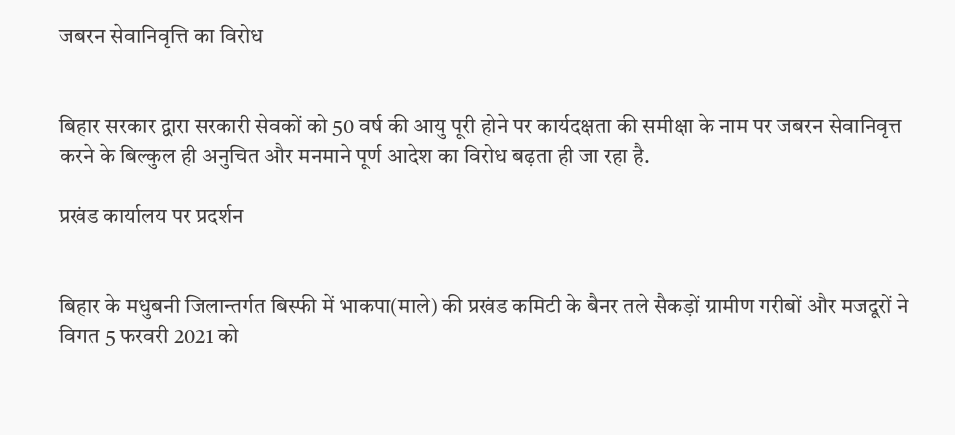जबरन सेवानिवृत्ति का विरोध


बिहार सरकार द्वारा सरकारी सेवकों को 50 वर्ष की आयु पूरी होने पर कार्यदक्षता की समीक्षा के नाम पर जबरन सेवानिवृत्त करने के बिल्कुल ही अनुचित और मनमाने पूर्ण आदेश का विरोध बढ़ता ही जा रहा है.

प्रखंड कार्यालय पर प्रदर्शन


बिहार के मधुबनी जिलान्तर्गत बिस्फी में भाकपा(माले) की प्रखंड कमिटी के बैनर तले सैकड़ों ग्रामीण गरीबों और मजदूरों ने विगत 5 फरवरी 2021 को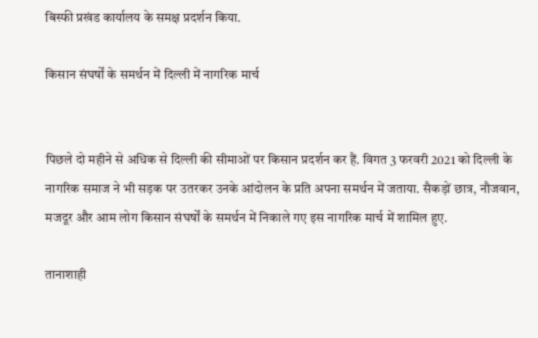बिस्फी प्रखंड कार्यालय के समक्ष प्रदर्शन किया.

किसान संघर्षों के समर्थन में दिल्ली में नागरिक मार्च


पिछले दो महीने से अधिक से दिल्ली की सीमाओं पर किसान प्रदर्शन कर हैं. विगत 3 फरवरी 2021 को दिल्ली के नागरिक समाज ने भी सड़क पर उतरकर उनके आंदोलन के प्रति अपना समर्थन में जताया. सैकड़ों छात्र, नौजवान, मजदूर और आम लोग किसान संघर्षों के समर्थन में निकाले गए इस नागरिक मार्च में शामिल हुए.

तानाशाही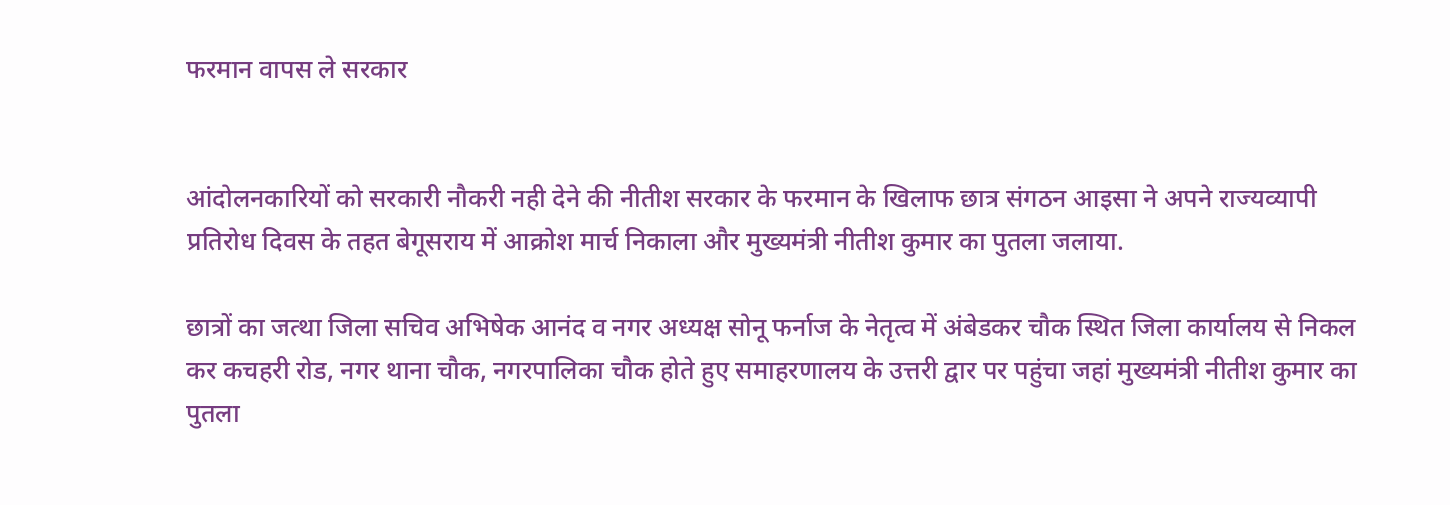फरमान वापस ले सरकार


आंदोलनकारियों को सरकारी नौकरी नही देने की नीतीश सरकार के फरमान के खिलाफ छात्र संगठन आइसा ने अपने राज्यव्यापी प्रतिरोध दिवस के तहत बेगूसराय में आक्रोश मार्च निकाला और मुख्यमंत्री नीतीश कुमार का पुतला जलाया.

छात्रों का जत्था जिला सचिव अभिषेक आनंद व नगर अध्यक्ष सोनू फर्नाज के नेतृत्व में अंबेडकर चौक स्थित जिला कार्यालय से निकल कर कचहरी रोड, नगर थाना चौक, नगरपालिका चौक होते हुए समाहरणालय के उत्तरी द्वार पर पहुंचा जहां मुख्यमंत्री नीतीश कुमार का पुतला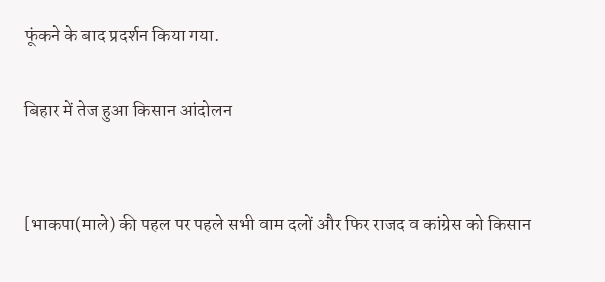फूंकने के बाद प्रदर्शन किया गया.

बिहार में तेज हुआ किसान आंदोलन


[भाकपा(माले) की पहल पर पहले सभी वाम दलों और फिर राजद व कांग्रेस को किसान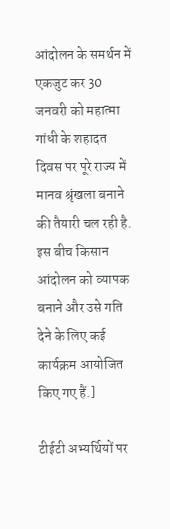आंदोलन के समर्थन में एकजुट कर 30 जनवरी को महात्मा गांधी के शहादत दिवस पर पूरे राज्य में मानव श्रृंखला बनाने की तैयारी चल रही है. इस बीच किसान आंदोलन को व्यापक बनाने और उसे गति देने के लिए कई कार्यक्रम आयोजित किए गए हैं.]

टीईटी अभ्यर्थियों पर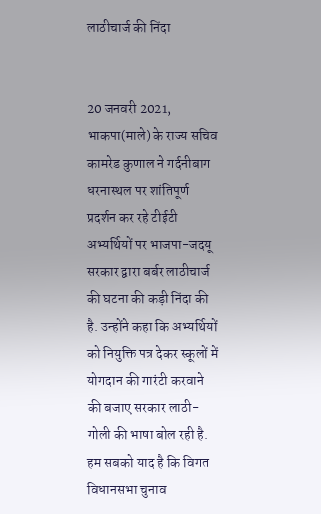लाठीचार्ज की निंदा


20 जनवरी 2021, भाकपा(माले) के राज्य सचिव कामरेड कुणाल ने गर्दनीबाग धरनास्थल पर शांतिपूर्ण प्रदर्शन कर रहे टीईटी अभ्यर्थियों पर भाजपा-जदयू सरकार द्वारा बर्बर लाठीचार्ज की घटना की कड़ी निंदा की है. उन्होंने कहा कि अभ्यर्थियों को नियुक्ति पत्र देकर स्कूलों में योगदान की गारंटी करवाने की बजाए सरकार लाठी-गोली की भाषा बोल रही है. हम सबको याद है कि विगत विधानसभा चुनाव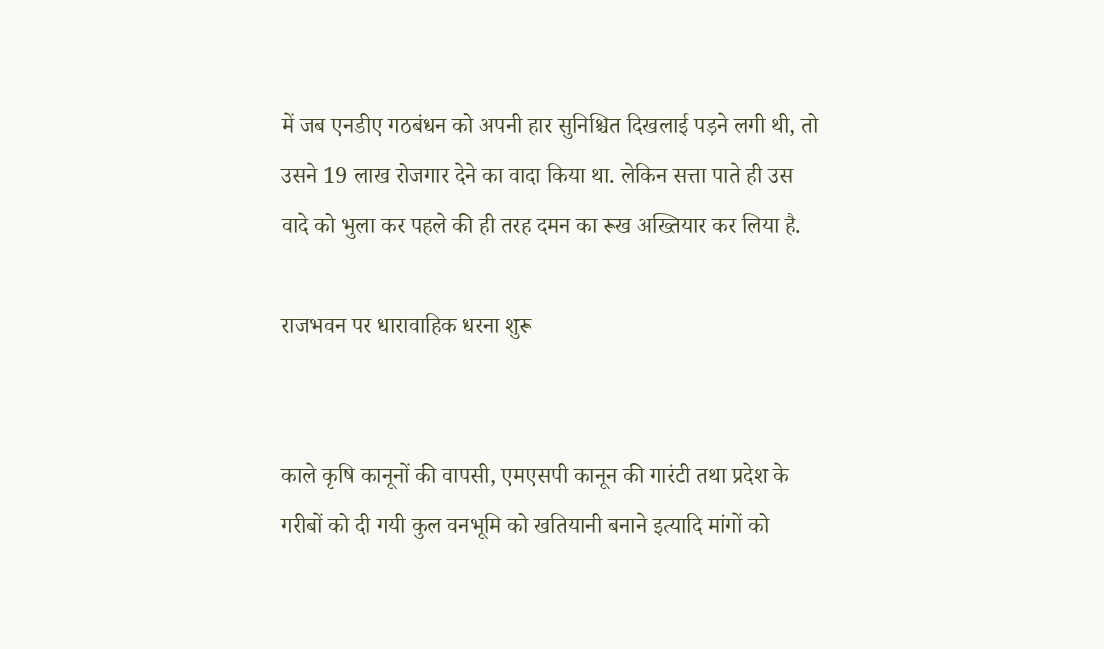में जब एनडीए गठबंधन को अपनी हार सुनिश्चित दिखलाई पड़ने लगी थी, तो उसने 19 लाख रोजगार देने का वादा किया था. लेकिन सत्ता पाते ही उस वादे को भुला कर पहले की ही तरह दमन का रूख अख्तियार कर लिया है.

राजभवन पर धारावाहिक धरना शुरू


काले कृषि कानूनों की वापसी, एमएसपी कानून की गारंटी तथा प्रदेश के गरीबों को दी गयी कुल वनभूमि को खतियानी बनाने इत्यादि मांगों को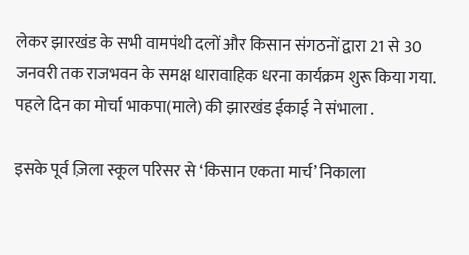लेकर झारखंड के सभी वामपंथी दलों और किसान संगठनों द्वारा 21 से 30 जनवरी तक राजभवन के समक्ष धारावाहिक धरना कार्यक्रम शुरू किया गया. पहले दिन का मोर्चा भाकपा(माले) की झारखंड ईकाई ने संभाला .

इसके पूर्व ज़िला स्कूल परिसर से ‘किसान एकता मार्च’ निकाला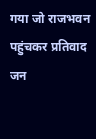गया जो राजभवन पहुंचकर प्रतिवाद जन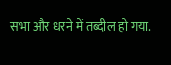सभा और धरने में तब्दील हो गया.